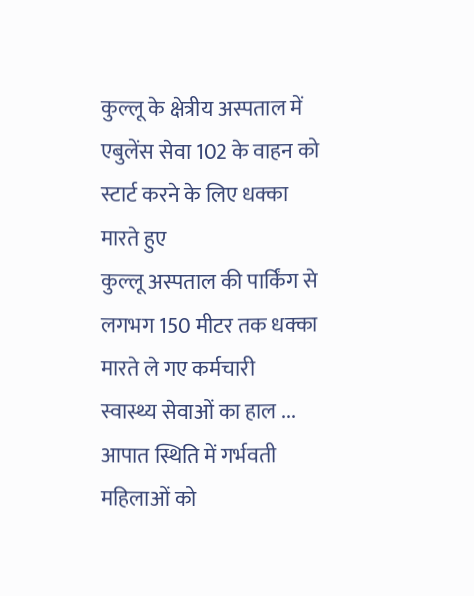कुल्लू के क्षेत्रीय अस्पताल में एबुलेंस सेवा 102 के वाहन को स्टार्ट करने के लिए धक्का मारते हुए
कुल्लू अस्पताल की पार्किंग से लगभग 150 मीटर तक धक्का मारते ले गए कर्मचारी
स्वास्थ्य सेवाओं का हाल ... आपात स्थिति में गर्भवती महिलाओं को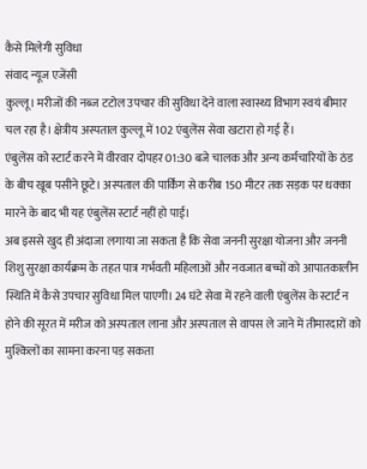कैसे मिलेगी सुविधा
संवाद न्यूज एजेंसी
कुल्लू। मरीजों की नब्ज टटोल उपचार की सुविधा देने वाला स्वास्थ्य विभाग स्वयं बीमार चल रहा है। क्षेत्रीय अस्पताल कुल्लू में 102 एंबुलेंस सेवा खटारा हो गई हैं।
एंबुलेंस को स्टार्ट करने में वीरवार दोपहर 01:30 बजे चालक और अन्य कर्मचारियों के ठंड के बीच खूब पसीने छूटे। अस्पताल की पार्किंग से करीब 150 मीटर तक सड़क पर धक्का मारने के बाद भी यह एंबुलेंस स्टार्ट नहीं हो पाई।
अब इससे खुद ही अंदाजा लगाया जा सकता है कि सेवा जननी सुरक्षा योजना और जननी शिशु सुरक्षा कार्यक्रम के तहत पात्र गर्भवती महिलाओं और नवजात बच्चों को आपातकालीन स्थिति में कैसे उपचार सुविधा मिल पाएगी। 24 घंटे सेवा में रहने वाली एंबुलेंस के स्टार्ट न होने की सूरत में मरीज को अस्पताल लाना और अस्पताल से वापस ले जाने में तीमारदारों को मुश्किलों का सामना करना पड़ सकता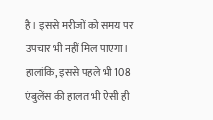है। इससे मरीजों को समय पर उपचार भी नहीं मिल पाएगा। हालांकि, इससे पहले भी 108 एंबुलेंस की हालत भी ऐसी ही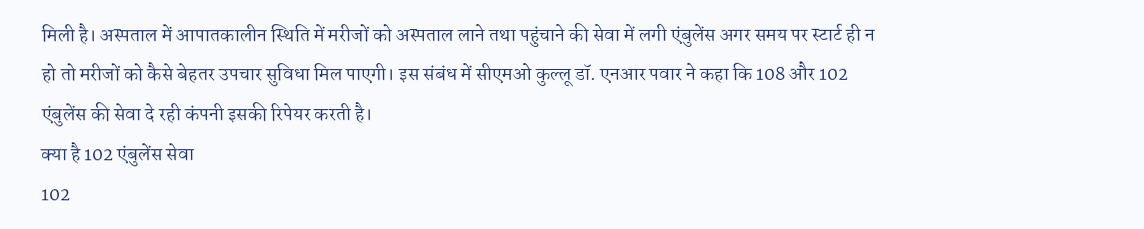मिली है। अस्पताल में आपातकालीन स्थिति में मरीजों को अस्पताल लाने तथा पहुंचाने की सेवा में लगी एंबुलेंस अगर समय पर स्टार्ट ही न हो तो मरीजों को कैसे बेहतर उपचार सुविधा मिल पाएगी। इस संबंध में सीएमओ कुल्लू डॉ. एनआर पवार ने कहा कि 108 और 102 एंबुलेंस की सेवा दे रही कंपनी इसकी रिपेयर करती है।
क्या है 102 एंबुलेंस सेवा
102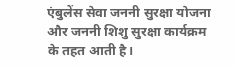एंबुलेंस सेवा जननी सुरक्षा योजना और जननी शिशु सुरक्षा कार्यक्रम के तहत आती है।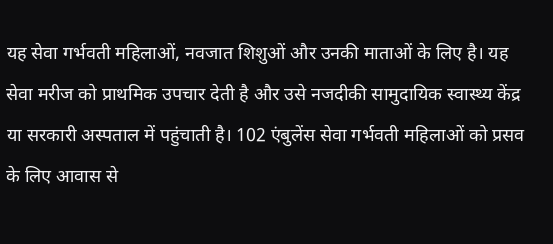यह सेवा गर्भवती महिलाओं, नवजात शिशुओं और उनकी माताओं के लिए है। यह सेवा मरीज को प्राथमिक उपचार देती है और उसे नजदीकी सामुदायिक स्वास्थ्य केंद्र या सरकारी अस्पताल में पहुंचाती है। 102 एंबुलेंस सेवा गर्भवती महिलाओं को प्रसव के लिए आवास से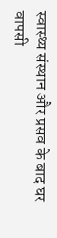स्वास्थ्य संस्थान और प्रसव के बाद घर वापसी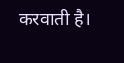करवाती है।